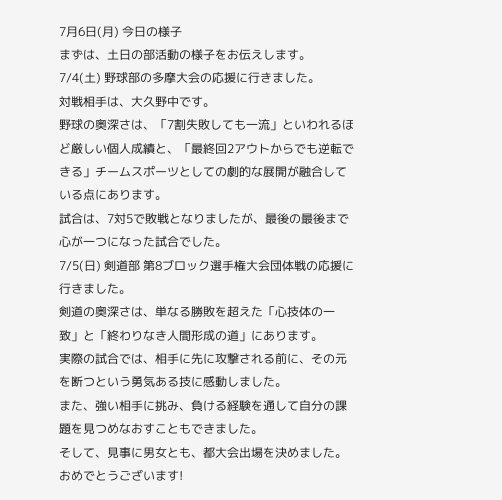7月6日(月) 今日の様子
まずは、土日の部活動の様子をお伝えします。
7/4(土) 野球部の多摩大会の応援に行きました。
対戦相手は、大久野中です。
野球の奥深さは、「7割失敗しても一流」といわれるほど厳しい個人成績と、「最終回2アウトからでも逆転できる」チームスポーツとしての劇的な展開が融合している点にあります。
試合は、7対5で敗戦となりましたが、最後の最後まで心が一つになった試合でした。
7/5(日) 剣道部 第8ブロック選手権大会団体戦の応援に行きました。
剣道の奥深さは、単なる勝敗を超えた「心技体の一致」と「終わりなき人間形成の道」にあります。
実際の試合では、相手に先に攻撃される前に、その元を断つという勇気ある技に感動しました。
また、強い相手に挑み、負ける経験を通して自分の課題を見つめなおすこともできました。
そして、見事に男女とも、都大会出場を決めました。
おめでとうございます!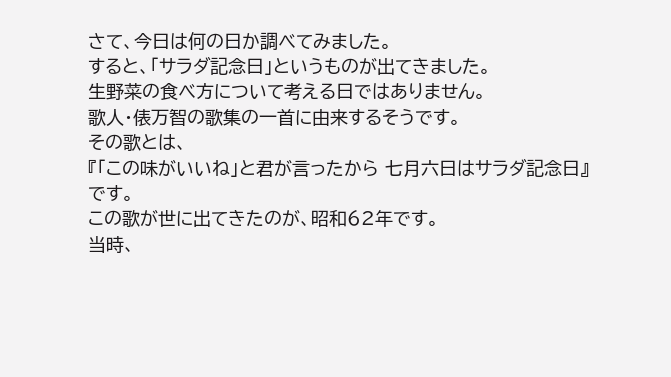さて、今日は何の日か調べてみました。
すると、「サラダ記念日」というものが出てきました。
生野菜の食べ方について考える日ではありません。
歌人・俵万智の歌集の一首に由来するそうです。
その歌とは、
『「この味がいいね」と君が言ったから 七月六日はサラダ記念日』
です。
この歌が世に出てきたのが、昭和62年です。
当時、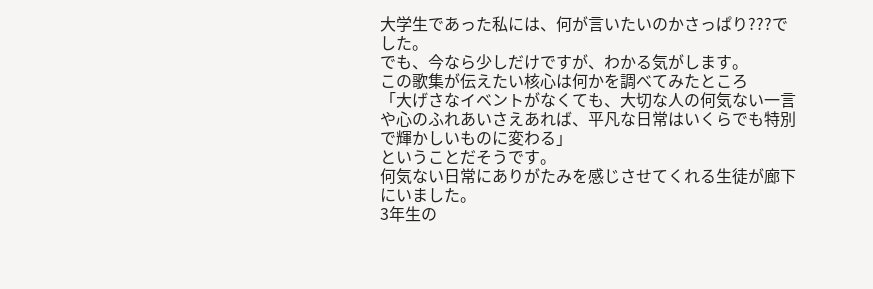大学生であった私には、何が言いたいのかさっぱり???でした。
でも、今なら少しだけですが、わかる気がします。
この歌集が伝えたい核心は何かを調べてみたところ
「大げさなイベントがなくても、大切な人の何気ない一言や心のふれあいさえあれば、平凡な日常はいくらでも特別で輝かしいものに変わる」
ということだそうです。
何気ない日常にありがたみを感じさせてくれる生徒が廊下にいました。
3年生の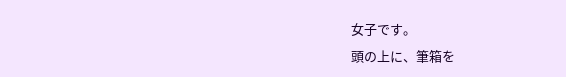女子です。
頭の上に、筆箱を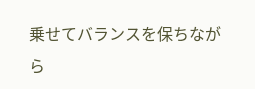乗せてバランスを保ちながら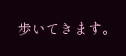歩いてきます。